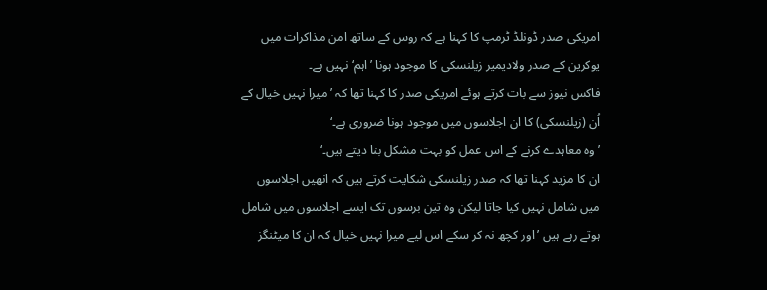امریکی صدر ڈونلڈ ٹرمپ کا کہنا ہے کہ روس کے ساتھ امن مذاکرات میں یوکرین کے صدر ولادیمیر زیلنسکی کا موجود ہونا ’اہم‘ نہیں ہے۔
فاکس نیوز سے بات کرتے ہوئے امریکی صدر کا کہنا تھا کہ ’میرا نہیں خیال کے اُن (زیلنسکی) کا ان اجلاسوں میں موجود ہونا ضروری ہے۔‘
’وہ معاہدے کرنے کے اس عمل کو بہت مشکل بنا دیتے ہیں۔‘
ان کا مزید کہنا تھا کہ صدر زیلنسکی شکایت کرتے ہیں کہ انھیں اجلاسوں میں شامل نہیں کیا جاتا لیکن وہ تین برسوں تک ایسے اجلاسوں میں شامل ہوتے رہے ہیں ’اور کچھ نہ کر سکے اس لیے میرا نہیں خیال کہ ان کا میٹنگز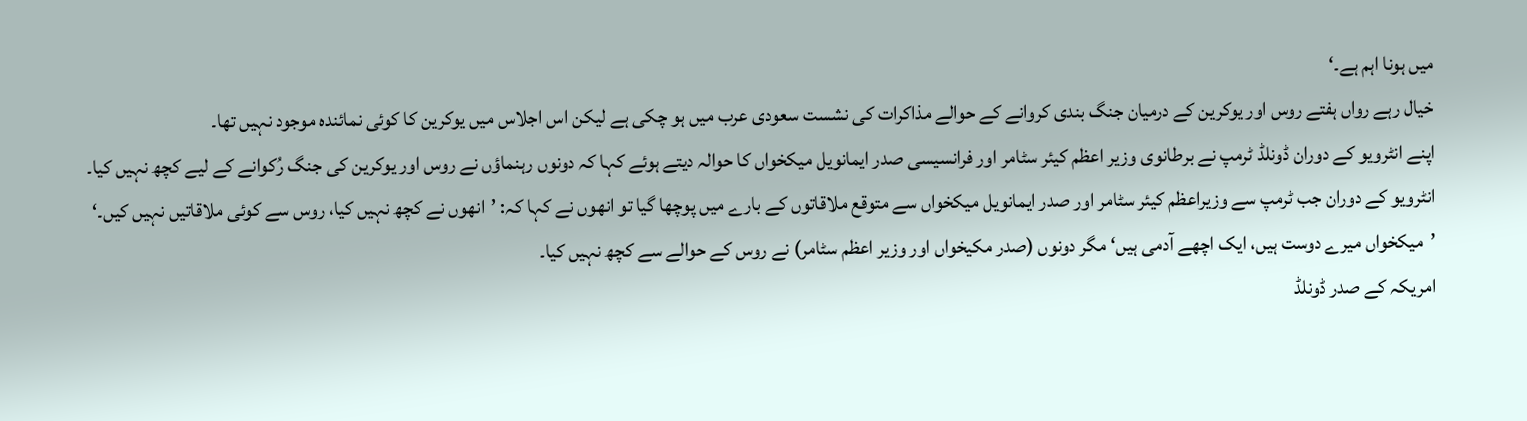میں ہونا اہم ہے۔‘
خیال رہے رواں ہفتے روس اور یوکرین کے درمیان جنگ بندی کروانے کے حوالے مذاکرات کی نشست سعودی عرب میں ہو چکی ہے لیکن اس اجلاس میں یوکرین کا کوئی نمائندہ موجود نہیں تھا۔
اپنے انٹرویو کے دوران ڈونلڈ ٹرمپ نے برطانوی وزیر اعظم کیئر سٹامر اور فرانسیسی صدر ایمانویل میکخواں کا حوالہ دیتے ہوئے کہا کہ دونوں رہنماؤں نے روس اور یوکرین کی جنگ رُکوانے کے لیے کچھ نہیں کیا۔
انٹرویو کے دوران جب ٹرمپ سے وزیراعظم کیئر سٹامر اور صدر ایمانویل میکخواں سے متوقع ملاقاتوں کے بارے میں پوچھا گیا تو انھوں نے کہا کہ: ’انھوں نے کچھ نہیں کیا، روس سے کوئی ملاقاتیں نہیں کیں۔‘
’میکخواں میرے دوست ہیں، ایک اچھے آدمی ہیں‘ مگر دونوں (صدر مکیخواں اور وزیر اعظم سٹامر) نے روس کے حوالے سے کچھ نہیں کیا۔
امریکہ کے صدر ڈونلڈ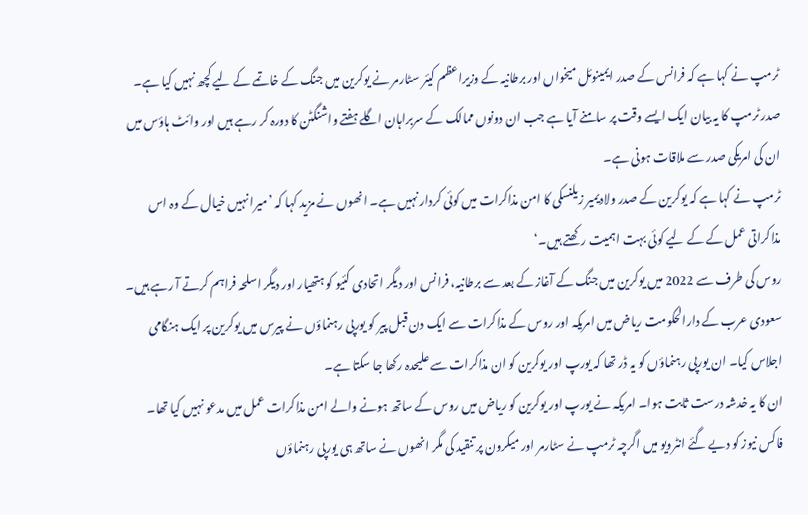ٹرمپ نے کہا ہے کہ فرانس کے صدر ایمینوئل میخواں اور برطانیہ کے وزیراعظم کیئر سٹارمر نے یوکرین میں جنگ کے خاتمے کے لیے کچھ نہیں کیا ہے۔
صدر ٹرمپ کا یہ بیان ایک ایسے وقت پر سامنے آیا ہے جب ان دونوں ممالک کے سربراہان اگلے ہفتے واشنگٹن کا دورہ کر رہے ہیں اور وائٹ ہاؤس میں ان کی امریکی صدر سے ملاقات ہونی ہے۔
ٹرمپ نے کہا ہے کہ یوکرین کے صدر ولادیمیر زیلنسکی کا امن مذاکرات میں کوئی کردار نہیں ہے۔ انھوں نے مزید کہا کہ ’میرا نہیں خیال کے وہ اس مذاکراتی عمل کے کے لیے کوئی بہت اہمیت رکھتے ہیں۔‘
روس کی طرف سے 2022 میں یوکرین میں جنگ کے آغاز کے بعد سے برطانیہ، فرانس اور دیگر اتحادی کئیو کو ہتھیار اور دیگر اسلحہ فراہم کرتے آ رہے ہیں۔
سعودی عرب کے دارالحکومت ریاض میں امریکہ اور روس کے مذاکرات سے ایک دن قبل پیر کو یورپی رہنماؤں نے پیرس میں یوکرین پر ایک ہنگامی اجلاس کیا۔ ان یورپی رہنماؤں کو یہ ڈر تھا کہ یورپ اور یوکرین کو ان مذاکرات سے علیحدہ رکھا جا سکتا ہے۔
ان کا یہ خدشہ درست ثابت ہوا۔ امریکہ نے یورپ اور یوکرین کو ریاض میں روس کے ساتھ ہونے والے امن مذاکرات عمل میں مدعو نہیں کیا تھا۔
فاکس نیوز کو دیے گئے انٹرویو میں اگرچہ ٹرمپ نے سٹارمر اور میکرون پر تنقید کی مگر انھوں نے ساتھ ہی یورپی رہنماؤں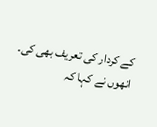کے کردار کی تعریف بھی کی۔ انھوں نے کہا کہ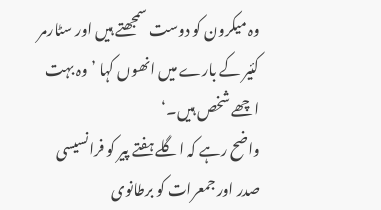وہ میکرون کو دوست سمجھتے ہیں اور سٹارمر کئیر کے بارے میں انھوں کہا ’وہ بہت اچھے شخص ہیں۔‘
واضح رہے کہ اگلے ہفتے پیر کو فرانسیسی صدر اور جمعرات کو برطانوی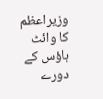وزیراعظم کا وائٹ ہاؤس کے دورے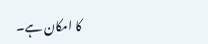کا امکان ہے۔